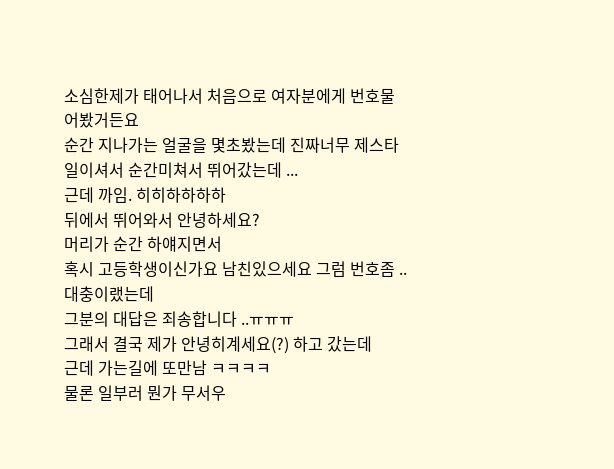소심한제가 태어나서 처음으로 여자분에게 번호물어봤거든요
순간 지나가는 얼굴을 몇초봤는데 진짜너무 제스타일이셔서 순간미쳐서 뛰어갔는데 ...
근데 까임. 히히하하하하
뒤에서 뛰어와서 안녕하세요?
머리가 순간 하얘지면서
혹시 고등학생이신가요 남친있으세요 그럼 번호좀 ..
대충이랬는데
그분의 대답은 죄송합니다 ..ㅠㅠㅠ
그래서 결국 제가 안녕히계세요(?) 하고 갔는데
근데 가는길에 또만남 ㅋㅋㅋㅋ
물론 일부러 뭔가 무서우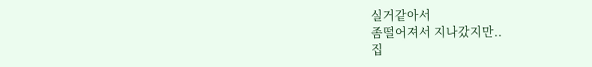실거같아서
좀떨어져서 지나갔지만..
집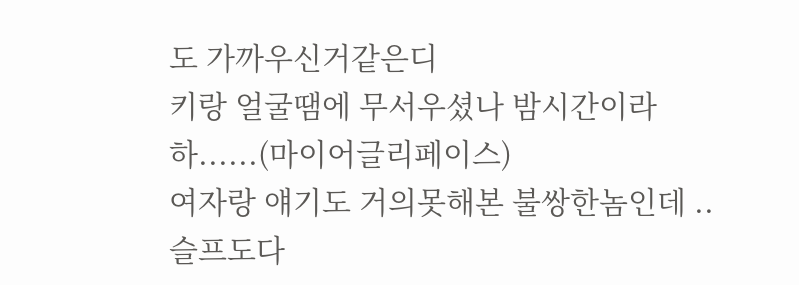도 가까우신거같은디
키랑 얼굴땜에 무서우셨나 밤시간이라 하......(마이어글리페이스)
여자랑 얘기도 거의못해본 불쌍한놈인데 ..
슬프도다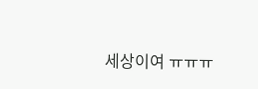세상이여 ㅠㅠㅠ